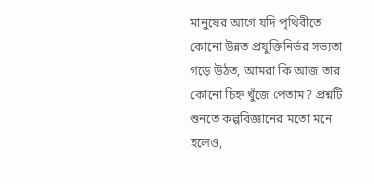মানুষের আগে যদি পৃথিবীতে কোনো উন্নত প্রযুক্তিনির্ভর সভ্যতা গড়ে উঠত, আমরা কি আজ তার কোনো চিহ্ন খুঁজে পেতাম? প্রশ্নটি শুনতে কল্পবিজ্ঞানের মতো মনে হলেও,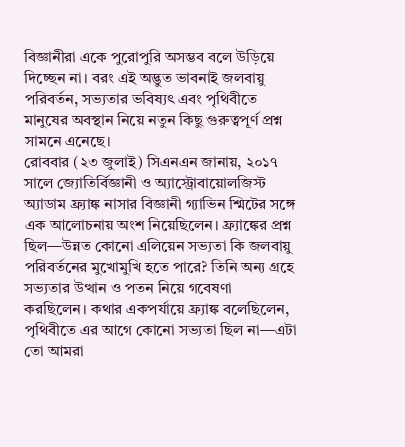বিজ্ঞানীরা একে পুরোপুরি অসম্ভব বলে উড়িয়ে দিচ্ছেন না। বরং এই অদ্ভুত ভাবনাই জলবায়ু পরিবর্তন, সভ্যতার ভবিষ্যৎ এবং পৃথিবীতে মানুষের অবস্থান নিয়ে নতুন কিছু গুরুত্বপূর্ণ প্রশ্ন সামনে এনেছে।
রোববার (২৩ জুলাই) সিএনএন জানায়, ২০১৭ সালে জ্যোতির্বিজ্ঞানী ও অ্যাস্ট্রোবায়োলজিস্ট অ্যাডাম ফ্র্যাঙ্ক নাসার বিজ্ঞানী গ্যাভিন শ্মিটের সঙ্গে এক আলোচনায় অংশ নিয়েছিলেন। ফ্র্যাঙ্কের প্রশ্ন ছিল—উন্নত কোনো এলিয়েন সভ্যতা কি জলবায়ু পরিবর্তনের মুখোমুখি হতে পারে? তিনি অন্য গ্রহে সভ্যতার উত্থান ও পতন নিয়ে গবেষণা করছিলেন। কথার একপর্যায়ে ফ্র্যাঙ্ক বলেছিলেন, পৃথিবীতে এর আগে কোনো সভ্যতা ছিল না—এটা তো আমরা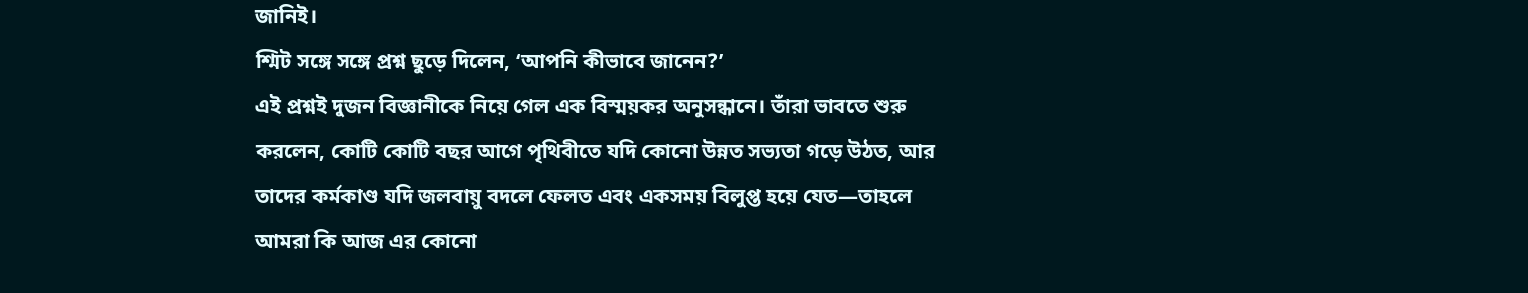জানিই।
শ্মিট সঙ্গে সঙ্গে প্রশ্ন ছুড়ে দিলেন, ‘আপনি কীভাবে জানেন?’
এই প্রশ্নই দুজন বিজ্ঞানীকে নিয়ে গেল এক বিস্ময়কর অনুসন্ধানে। তাঁরা ভাবতে শুরু করলেন, কোটি কোটি বছর আগে পৃথিবীতে যদি কোনো উন্নত সভ্যতা গড়ে উঠত, আর তাদের কর্মকাণ্ড যদি জলবায়ু বদলে ফেলত এবং একসময় বিলুপ্ত হয়ে যেত—তাহলে আমরা কি আজ এর কোনো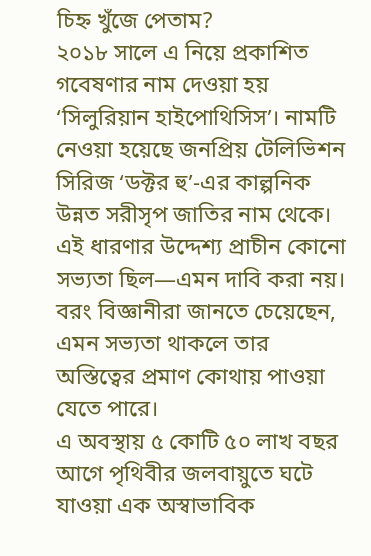চিহ্ন খুঁজে পেতাম?
২০১৮ সালে এ নিয়ে প্রকাশিত গবেষণার নাম দেওয়া হয় ‘সিলুরিয়ান হাইপোথিসিস’। নামটি নেওয়া হয়েছে জনপ্রিয় টেলিভিশন সিরিজ ‘ডক্টর হু’-এর কাল্পনিক উন্নত সরীসৃপ জাতির নাম থেকে।
এই ধারণার উদ্দেশ্য প্রাচীন কোনো সভ্যতা ছিল—এমন দাবি করা নয়। বরং বিজ্ঞানীরা জানতে চেয়েছেন, এমন সভ্যতা থাকলে তার অস্তিত্বের প্রমাণ কোথায় পাওয়া যেতে পারে।
এ অবস্থায় ৫ কোটি ৫০ লাখ বছর আগে পৃথিবীর জলবায়ুতে ঘটে যাওয়া এক অস্বাভাবিক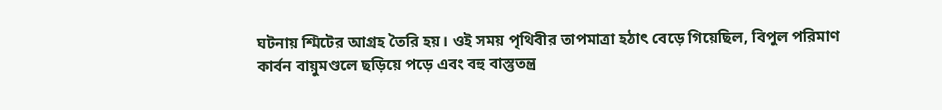ঘটনায় শ্মিটের আগ্রহ তৈরি হয়। ওই সময় পৃথিবীর তাপমাত্রা হঠাৎ বেড়ে গিয়েছিল, বিপুল পরিমাণ কার্বন বায়ুমণ্ডলে ছড়িয়ে পড়ে এবং বহু বাস্তুতন্ত্র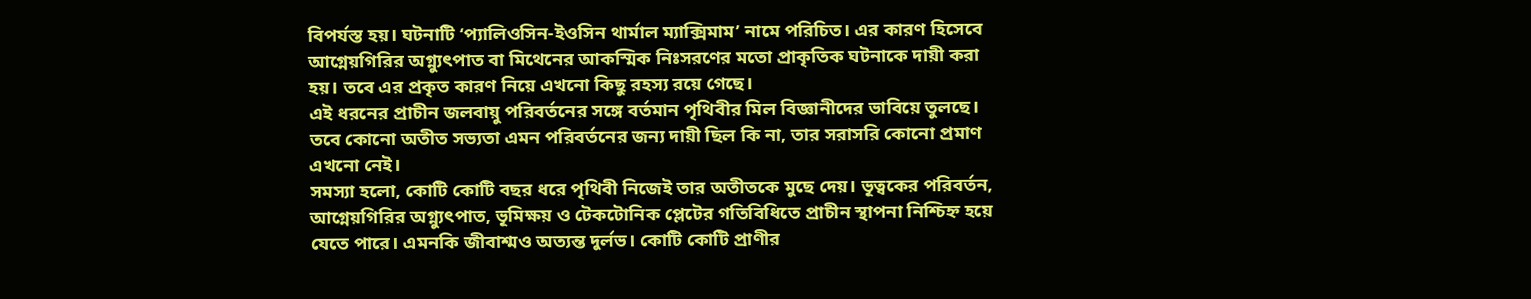বিপর্যস্ত হয়। ঘটনাটি ‘প্যালিওসিন-ইওসিন থার্মাল ম্যাক্সিমাম’ নামে পরিচিত। এর কারণ হিসেবে আগ্নেয়গিরির অগ্ন্যুৎপাত বা মিথেনের আকস্মিক নিঃসরণের মতো প্রাকৃতিক ঘটনাকে দায়ী করা হয়। তবে এর প্রকৃত কারণ নিয়ে এখনো কিছু রহস্য রয়ে গেছে।
এই ধরনের প্রাচীন জলবায়ু পরিবর্তনের সঙ্গে বর্তমান পৃথিবীর মিল বিজ্ঞানীদের ভাবিয়ে তুলছে। তবে কোনো অতীত সভ্যতা এমন পরিবর্তনের জন্য দায়ী ছিল কি না, তার সরাসরি কোনো প্রমাণ এখনো নেই।
সমস্যা হলো, কোটি কোটি বছর ধরে পৃথিবী নিজেই তার অতীতকে মুছে দেয়। ভূত্বকের পরিবর্তন, আগ্নেয়গিরির অগ্ন্যুৎপাত, ভূমিক্ষয় ও টেকটোনিক প্লেটের গতিবিধিতে প্রাচীন স্থাপনা নিশ্চিহ্ন হয়ে যেতে পারে। এমনকি জীবাশ্মও অত্যন্ত দুর্লভ। কোটি কোটি প্রাণীর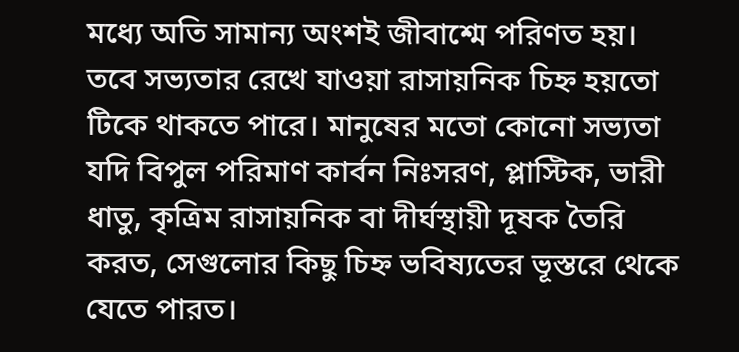মধ্যে অতি সামান্য অংশই জীবাশ্মে পরিণত হয়।
তবে সভ্যতার রেখে যাওয়া রাসায়নিক চিহ্ন হয়তো টিকে থাকতে পারে। মানুষের মতো কোনো সভ্যতা যদি বিপুল পরিমাণ কার্বন নিঃসরণ, প্লাস্টিক, ভারী ধাতু, কৃত্রিম রাসায়নিক বা দীর্ঘস্থায়ী দূষক তৈরি করত, সেগুলোর কিছু চিহ্ন ভবিষ্যতের ভূস্তরে থেকে যেতে পারত।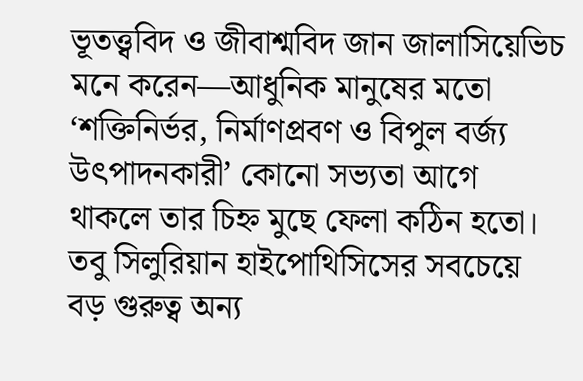ভূতত্ত্ববিদ ও জীবাশ্মবিদ জান জালাসিয়েভিচ মনে করেন—আধুনিক মানুষের মতো ‘শক্তিনির্ভর, নির্মাণপ্রবণ ও বিপুল বর্জ্য উৎপাদনকারী’ কোনো সভ্যতা আগে থাকলে তার চিহ্ন মুছে ফেলা কঠিন হতো।
তবু সিলুরিয়ান হাইপোথিসিসের সবচেয়ে বড় গুরুত্ব অন্য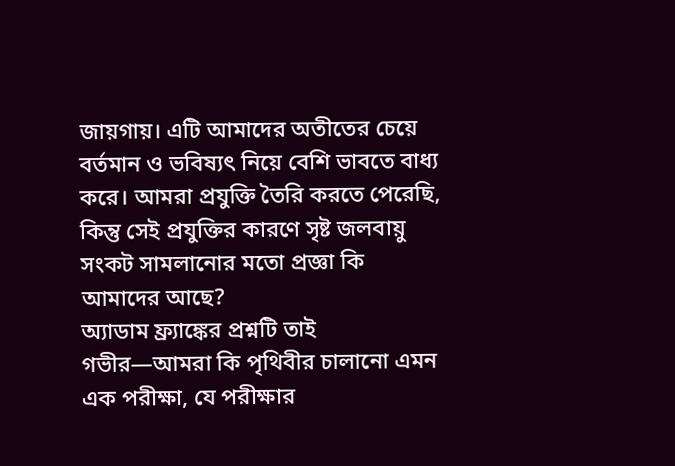জায়গায়। এটি আমাদের অতীতের চেয়ে বর্তমান ও ভবিষ্যৎ নিয়ে বেশি ভাবতে বাধ্য করে। আমরা প্রযুক্তি তৈরি করতে পেরেছি, কিন্তু সেই প্রযুক্তির কারণে সৃষ্ট জলবায়ু সংকট সামলানোর মতো প্রজ্ঞা কি আমাদের আছে?
অ্যাডাম ফ্র্যাঙ্কের প্রশ্নটি তাই গভীর—আমরা কি পৃথিবীর চালানো এমন এক পরীক্ষা, যে পরীক্ষার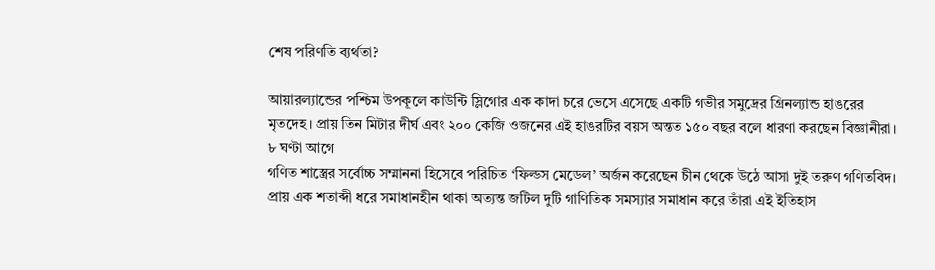শেষ পরিণতি ব্যর্থতা?

আয়ারল্যান্ডের পশ্চিম উপকূলে কাউন্টি স্লিগোর এক কাদা চরে ভেসে এসেছে একটি গভীর সমুদ্রের গ্রিনল্যান্ড হাঙরের মৃতদেহ। প্রায় তিন মিটার দীর্ঘ এবং ২০০ কেজি ওজনের এই হাঙরটির বয়স অন্তত ১৫০ বছর বলে ধারণা করছেন বিজ্ঞানীরা।
৮ ঘণ্টা আগে
গণিত শাস্ত্রের সর্বোচ্চ সম্মাননা হিসেবে পরিচিত ‘ফিল্ডস মেডেল’ অর্জন করেছেন চীন থেকে উঠে আসা দুই তরুণ গণিতবিদ। প্রায় এক শতাব্দী ধরে সমাধানহীন থাকা অত্যন্ত জটিল দুটি গাণিতিক সমস্যার সমাধান করে তাঁরা এই ইতিহাস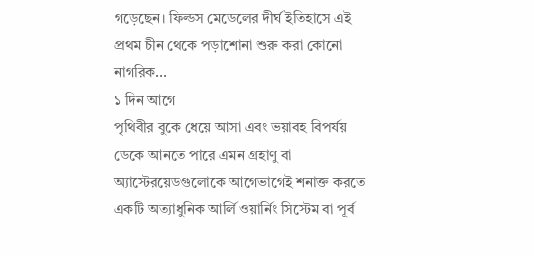গড়েছেন। ফিল্ডস মেডেলের দীর্ঘ ইতিহাসে এই প্রথম চীন থেকে পড়াশোনা শুরু করা কোনো নাগরিক...
১ দিন আগে
পৃথিবীর বুকে ধেয়ে আসা এবং ভয়াবহ বিপর্যয় ডেকে আনতে পারে এমন গ্রহাণু বা অ্যাস্টেরয়েডগুলোকে আগেভাগেই শনাক্ত করতে একটি অত্যাধুনিক আর্লি ওয়ার্নিং সিস্টেম বা পূর্ব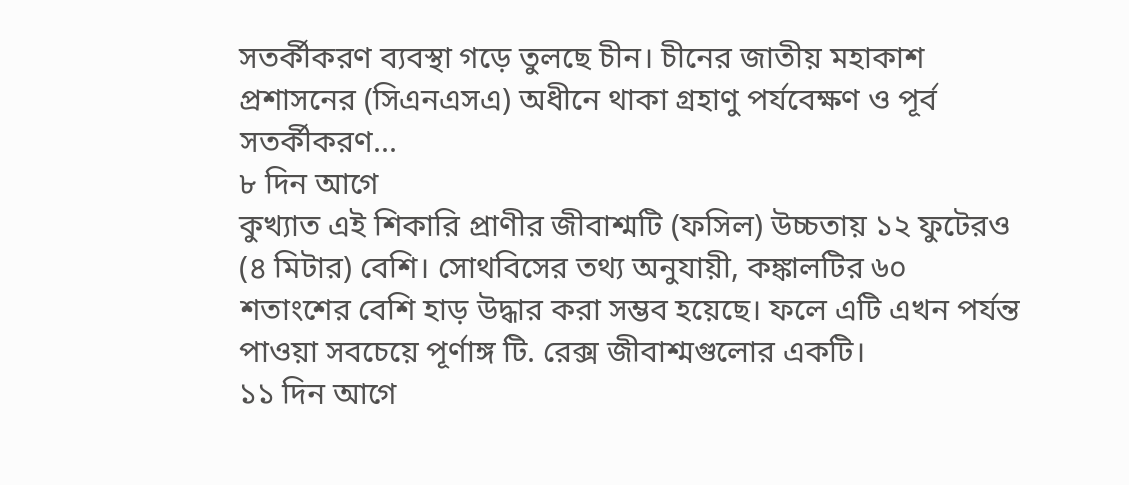সতর্কীকরণ ব্যবস্থা গড়ে তুলছে চীন। চীনের জাতীয় মহাকাশ প্রশাসনের (সিএনএসএ) অধীনে থাকা গ্রহাণু পর্যবেক্ষণ ও পূর্ব সতর্কীকরণ...
৮ দিন আগে
কুখ্যাত এই শিকারি প্রাণীর জীবাশ্মটি (ফসিল) উচ্চতায় ১২ ফুটেরও (৪ মিটার) বেশি। সোথবিসের তথ্য অনুযায়ী, কঙ্কালটির ৬০ শতাংশের বেশি হাড় উদ্ধার করা সম্ভব হয়েছে। ফলে এটি এখন পর্যন্ত পাওয়া সবচেয়ে পূর্ণাঙ্গ টি. রেক্স জীবাশ্মগুলোর একটি।
১১ দিন আগে